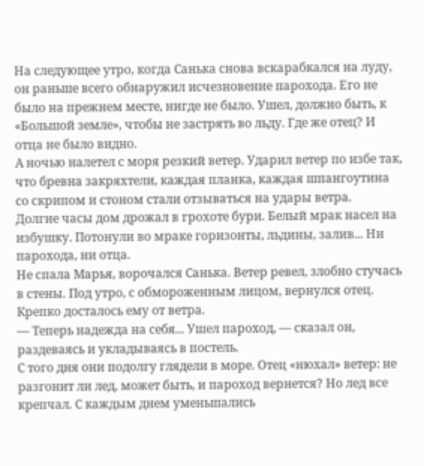На следующее утро, когда Санька снова вскарабкался на луду, он раньше всего обнаружил исчезновение парохода. Его не было на прежнем месте, нигде не было. Ушел, должно быть, к «Большой земле», чтобы не застрять во льду. Где же отец? И отца не было видно.
А ночью налетел с моря резкий ветер. Ударил ветер по избе так, что бревна закряхтели, каждая планка, каждая шпангоутина со скрипом и стоном стали отзываться на удары ветра.
Долгие часы дом дрожал в грохоте бури. Белый мрак насел на избушку. Потонули во мраке горизонты, льдины, залив... Ни парохода, ни отца.
Не спала Марья, ворочался Санька. Ветер ревел, злобно стучась в стены. Под утро, с обмороженным лицом, вернулся отец. Крепко досталось ему от ветра.
— Теперь надежда на себя... Ушел пароход, — сказал он, раздеваясь и укладываясь в постель.
С того дня они подолгу глядели в море. Отец «нюхал» ветер: не разгонит ли лед, может быть, и пароход вернется? Но лед все крепчал. С каждым днем уменьшались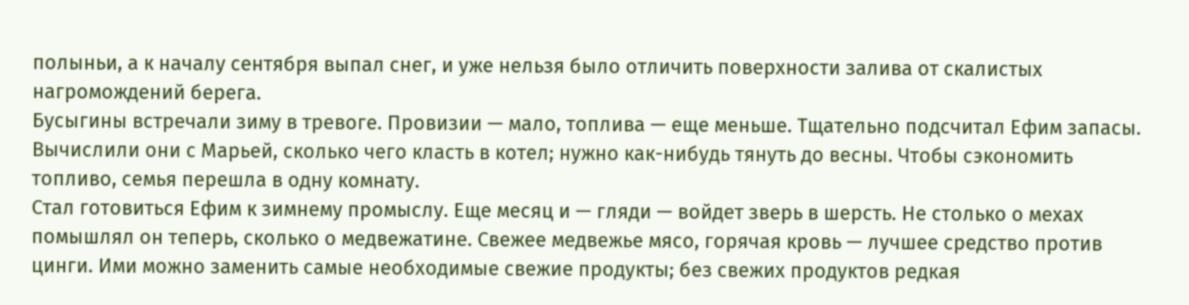полыньи, а к началу сентября выпал снег, и уже нельзя было отличить поверхности залива от скалистых нагромождений берега.
Бусыгины встречали зиму в тревоге. Провизии — мало, топлива — еще меньше. Тщательно подсчитал Ефим запасы. Вычислили они с Марьей, сколько чего класть в котел; нужно как-нибудь тянуть до весны. Чтобы сэкономить топливо, семья перешла в одну комнату.
Стал готовиться Ефим к зимнему промыслу. Еще месяц и — гляди — войдет зверь в шерсть. Не столько о мехах помышлял он теперь, сколько о медвежатине. Свежее медвежье мясо, горячая кровь — лучшее средство против цинги. Ими можно заменить самые необходимые свежие продукты; без свежих продуктов редкая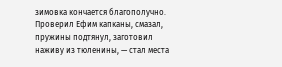зимовка кончается благополучно.
Проверил Ефим капканы, смазал, пружины подтянул, заготовил наживу из тюленины, — стал места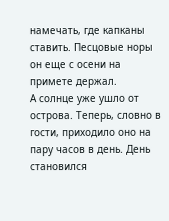намечать, где капканы ставить. Песцовые норы он еще с осени на примете держал.
А солнце уже ушло от острова. Теперь, словно в гости, приходило оно на пару часов в день. День становился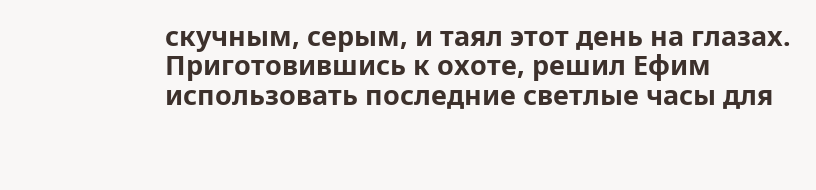скучным, серым, и таял этот день на глазах. Приготовившись к охоте, решил Ефим использовать последние светлые часы для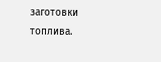заготовки топлива.